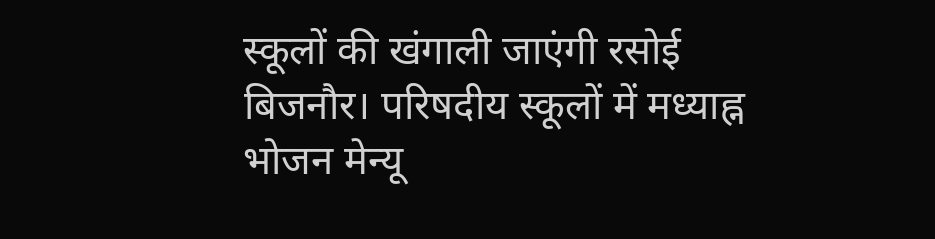स्कूलों की खंगाली जाएंगी रसोई
बिजनौर। परिषदीय स्कूलों में मध्याह्न भोजन मेन्यू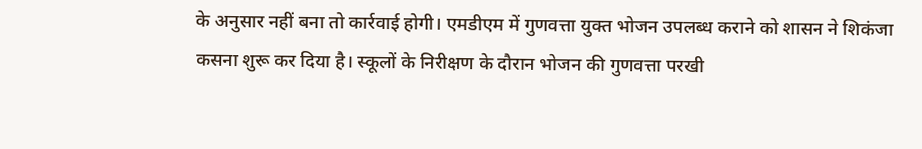के अनुसार नहीं बना तो कार्रवाई होगी। एमडीएम में गुणवत्ता युक्त भोजन उपलब्ध कराने को शासन ने शिकंजा कसना शुरू कर दिया है। स्कूलों के निरीक्षण के दौरान भोजन की गुणवत्ता परखी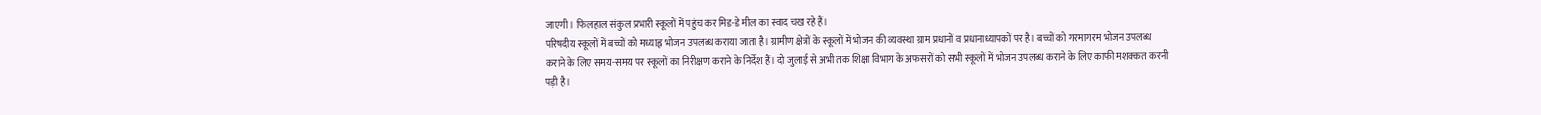जाएगी। फिलहाल संकुल प्रभारी स्कूलों में पहुंच कर मिड-डे मील का स्वाद चख रहे हैं।
परिषदीय स्कूलों में बच्चों को मध्याह्न भोजन उपलब्ध कराया जाता है। ग्रामीण क्षेत्रों के स्कूलों में भोजन की व्यवस्था ग्राम प्रधानों व प्रधानाध्यापकों पर है। बच्चों को गरमागरम भोजन उपलब्ध कराने के लिए समय-समय पर स्कूलों का निरीक्षण कराने के निर्देश हैं। दो जुलाई से अभी तक शिक्षा विभाग के अफसरों को सभी स्कूलों में भोजन उपलब्ध कराने के लिए काफी मशक्कत करनी पड़ी है।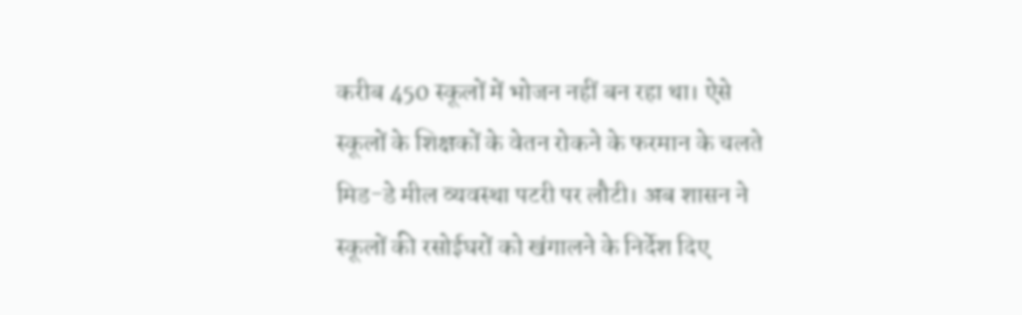करीब 450 स्कूलों में भोजन नहीं बन रहा था। ऐसे स्कूलों के शिक्षकों के वेतन रोकने के फरमान के चलते मिड-डे मील व्यवस्था पटरी पर लौटी। अब शासन ने स्कूलों की रसोईघरों को खंगालने के निर्देश दिए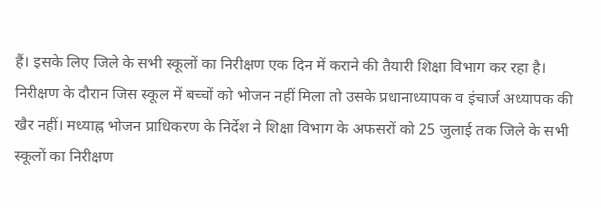हैं। इसके लिए जिले के सभी स्कूलों का निरीक्षण एक दिन में कराने की तैयारी शिक्षा विभाग कर रहा है। निरीक्षण के दौरान जिस स्कूल में बच्चों को भोजन नहीं मिला तो उसके प्रधानाध्यापक व इंचार्ज अध्यापक की खैर नहीं। मध्याह्न भोजन प्राधिकरण के निर्देश ने शिक्षा विभाग के अफसरों को 25 जुलाई तक जिले के सभी स्कूलों का निरीक्षण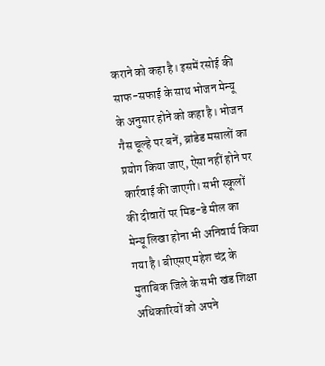कराने को कहा है। इसमें रसोई की साफ-सफाई के साथ भोजन मेन्यू के अनुसार होने को कहा है। भोजन गैस चूल्हे पर बनें, ब्रांडेड मसालों का प्रयोग किया जाए, ऐसा नहीं होने पर कार्रवाई की जाएगी। सभी स्कूलों की दीवारों पर मिड-डे मील का मेन्यू लिखा होना भी अनिवार्य किया गया है। बीएसए महेश चंद्र के मुताबिक जिले के सभी खंड शिक्षा अधिकारियों को अपने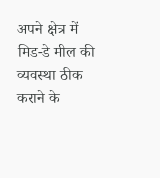अपने क्षेत्र में मिड-डे मील की व्यवस्था ठीक कराने के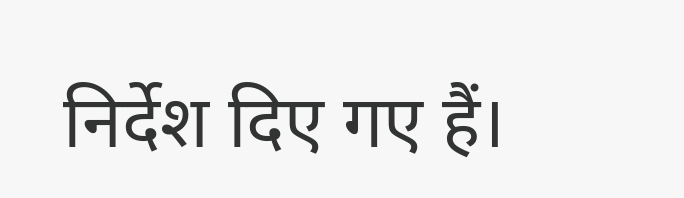निर्देश दिए गए हैं।